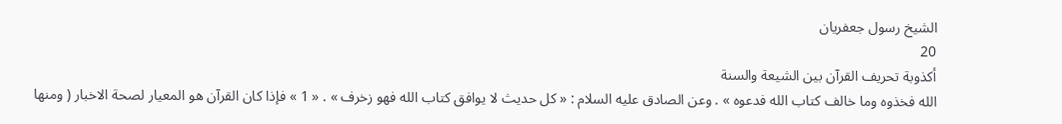الشيخ رسول جعفريان
20
أكذوبة تحريف القرآن بين الشيعة والسنة
الله فخذوه وما خالف كتاب الله فدعوه » . وعن الصادق عليه السلام : « كل حديث لا يوافق كتاب الله فهو زخرف » . « 1 » فإذا كان القرآن هو المعيار لصحة الاخبار ( ومنها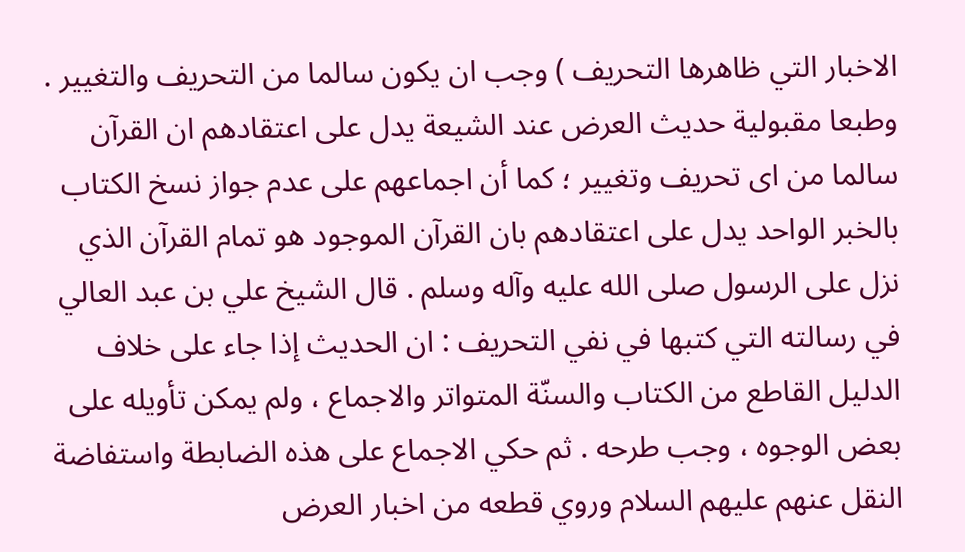الاخبار التي ظاهرها التحريف ) وجب ان يكون سالما من التحريف والتغيير . وطبعا مقبولية حديث العرض عند الشيعة يدل على اعتقادهم ان القرآن سالما من اى تحريف وتغيير ؛ كما أن اجماعهم على عدم جواز نسخ الكتاب بالخبر الواحد يدل على اعتقادهم بان القرآن الموجود هو تمام القرآن الذي نزل على الرسول صلى الله عليه وآله وسلم . قال الشيخ علي بن عبد العالي في رسالته التي كتبها في نفي التحريف : ان الحديث إذا جاء على خلاف الدليل القاطع من الكتاب والسنّة المتواتر والاجماع ، ولم يمكن تأويله على بعض الوجوه ، وجب طرحه . ثم حكي الاجماع على هذه الضابطة واستفاضة النقل عنهم عليهم السلام وروي قطعه من اخبار العرض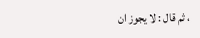، ثم قال : لا يجوز ان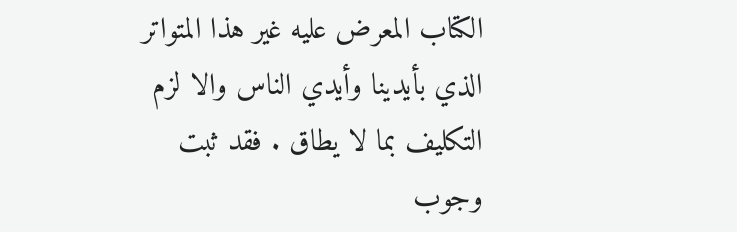الكتاب المعرض عليه غير هذا المتواتر الذي بأيدينا وأيدي الناس والا لزم التكليف بما لا يطاق . فقد ثبت وجوب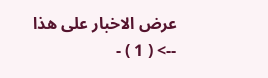عرض الاخبار على هذا
--> ( 1 ) -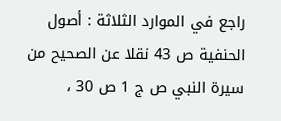راجع في الموارد الثلاثة : أصول الحنفية ص 43 نقلا عن الصحيح من سيرة النبي ص ج 1 ص 30 ،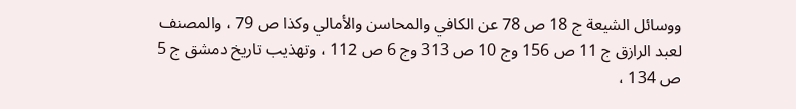ووسائل الشيعة ج 18 ص 78 عن الكافي والمحاسن والأمالي وكذا ص 79 ، والمصنف لعبد الرازق ج 11 ص 156 وج 10 ص 313 وج 6 ص 112 ، وتهذيب تاريخ دمشق ج 5 ص 134 ،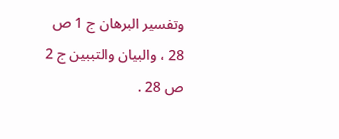وتفسير البرهان ج 1 ص 28 ، والبيان والتببين ج 2 ص 28 .